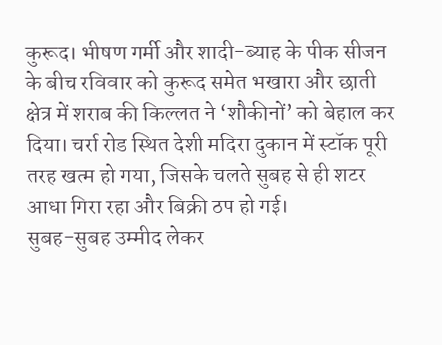कुरूद। भीषण गर्मी और शादी-ब्याह के पीक सीजन के बीच रविवार को कुरूद समेत भखारा और छाती क्षेत्र में शराब की किल्लत ने ‘शौकीनों’ को बेहाल कर दिया। चर्रा रोड स्थित देशी मदिरा दुकान में स्टॉक पूरी तरह खत्म हो गया, जिसके चलते सुबह से ही शटर आधा गिरा रहा और बिक्री ठप हो गई।
सुबह-सुबह उम्मीद लेकर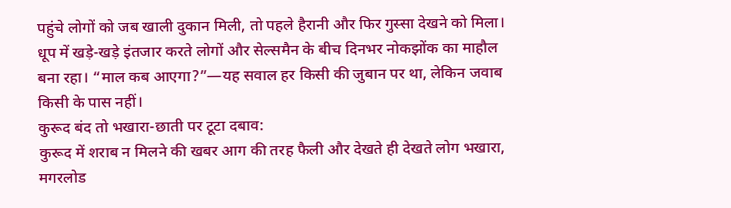पहुंचे लोगों को जब खाली दुकान मिली, तो पहले हैरानी और फिर गुस्सा देखने को मिला। धूप में खड़े-खड़े इंतजार करते लोगों और सेल्समैन के बीच दिनभर नोकझोंक का माहौल बना रहा। “माल कब आएगा?”—यह सवाल हर किसी की जुबान पर था, लेकिन जवाब किसी के पास नहीं।
कुरूद बंद तो भखारा-छाती पर टूटा दबाव:
कुरूद में शराब न मिलने की खबर आग की तरह फैली और देखते ही देखते लोग भखारा, मगरलोड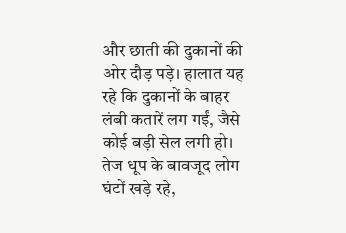और छाती की दुकानों की ओर दौड़ पड़े। हालात यह रहे कि दुकानों के बाहर लंबी कतारें लग गईं, जैसे कोई बड़ी सेल लगी हो। तेज धूप के बावजूद लोग घंटों खड़े रहे,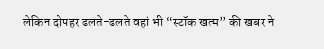लेकिन दोपहर ढलते-ढलते वहां भी “स्टॉक खत्म” की खबर ने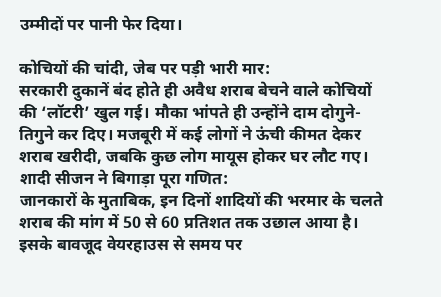उम्मीदों पर पानी फेर दिया।

कोचियों की चांदी, जेब पर पड़ी भारी मार:
सरकारी दुकानें बंद होते ही अवैध शराब बेचने वाले कोचियों की ‘लॉटरी’ खुल गई। मौका भांपते ही उन्होंने दाम दोगुने-तिगुने कर दिए। मजबूरी में कई लोगों ने ऊंची कीमत देकर शराब खरीदी, जबकि कुछ लोग मायूस होकर घर लौट गए।
शादी सीजन ने बिगाड़ा पूरा गणित:
जानकारों के मुताबिक, इन दिनों शादियों की भरमार के चलते शराब की मांग में 50 से 60 प्रतिशत तक उछाल आया है। इसके बावजूद वेयरहाउस से समय पर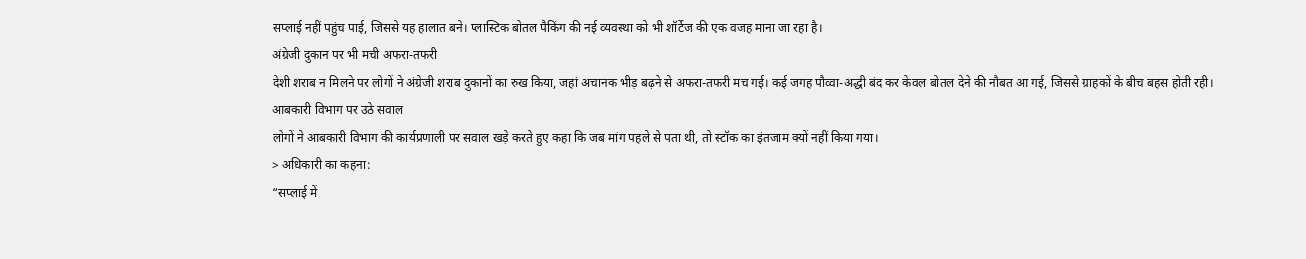सप्लाई नहीं पहुंच पाई, जिससे यह हालात बने। प्लास्टिक बोतल पैकिंग की नई व्यवस्था को भी शॉर्टेज की एक वजह माना जा रहा है।
अंग्रेजी दुकान पर भी मची अफरा-तफरी
देशी शराब न मिलने पर लोगों ने अंग्रेजी शराब दुकानों का रुख किया, जहां अचानक भीड़ बढ़ने से अफरा-तफरी मच गई। कई जगह पौव्वा-अद्धी बंद कर केवल बोतल देने की नौबत आ गई, जिससे ग्राहकों के बीच बहस होती रही।
आबकारी विभाग पर उठे सवाल
लोगों ने आबकारी विभाग की कार्यप्रणाली पर सवाल खड़े करते हुए कहा कि जब मांग पहले से पता थी, तो स्टॉक का इंतजाम क्यों नहीं किया गया।
> अधिकारी का कहना:
“सप्लाई में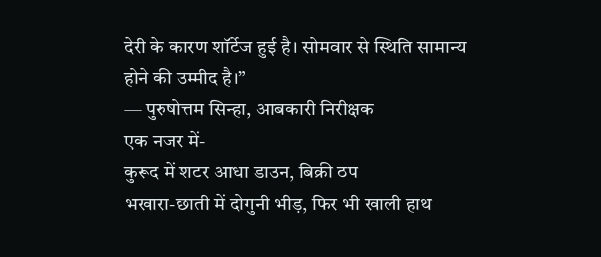देरी के कारण शॉर्टेज हुई है। सोमवार से स्थिति सामान्य होने की उम्मीद है।”
— पुरुषोत्तम सिन्हा, आबकारी निरीक्षक
एक नजर में-
कुरूद में शटर आधा डाउन, बिक्री ठप
भखारा-छाती में दोगुनी भीड़, फिर भी खाली हाथ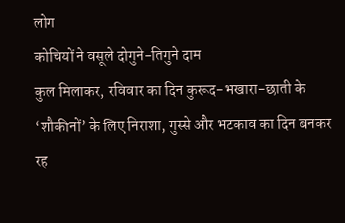लोग
कोचियों ने वसूले दोगुने-तिगुने दाम
कुल मिलाकर, रविवार का दिन कुरूद-भखारा-छाती के ‘शौकीनों’ के लिए निराशा, गुस्से और भटकाव का दिन बनकर रह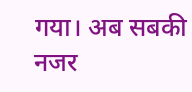गया। अब सबकी नजर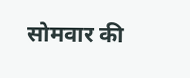सोमवार की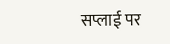सप्लाई पर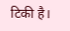टिकी है।